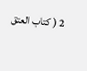2 ( كتاب العتق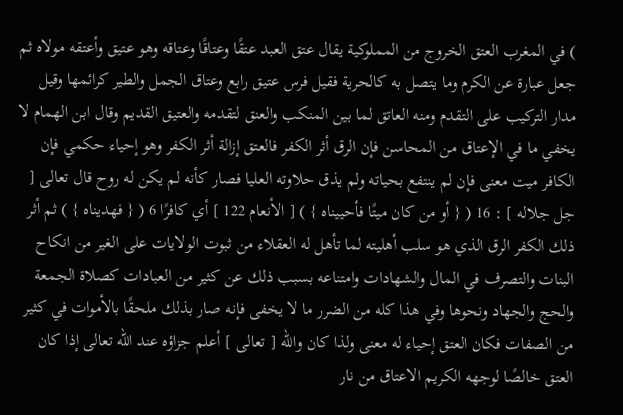) في المغرب العتق الخروج من المملوكية يقال عتق العبد عتقًا وعتاقًا وعتاقه وهو عتيق وأعتقه مولاه ثم جعل عبارة عن الكرم وما يتصل به كالحرية فقيل فرس عتيق رابع وعتاق الجمل والطير كرائمها وقيل مدار التركيب على التقدم ومنه العاتق لما بين المنكب والعنق لتقدمه والعتيق القديم وقال ابن الهمام لا يخفي ما في الإعتاق من المحاسن فإن الرق أثر الكفر فالعتق إزالة أثر الكفر وهو إحياء حكمي فإن الكافر ميت معنى فإن لم ينتفع بحياته ولم يذق حلاوته العليا فصار كأنه لم يكن له روح قال تعالى [ جل جلاله ] : 16 ( { أو من كان ميتًا فأحييناه } ) [ الأنعام 122 ] أي كافرًا 6 ( { فهديناه } ) ثم أثر ذلك الكفر الرق الذي هو سلب أهليته لما تأهل له العقلاء من ثبوت الولايات على الغير من انكاح البنات والتصرف في المال والشهادات وامتناعه بسبب ذلك عن كثير من العبادات كصلاة الجمعة والحج والجهاد ونحوها وفي هذا كله من الضرر ما لا يخفى فإنه صار بذلك ملحقًا بالأموات في كثير من الصفات فكان العتق إحياء له معنى ولذا كان والله [ تعالى ] أعلم جزاؤه عند الله تعالى إذا كان العتق خالصًا لوجهه الكريم الاعتاق من نار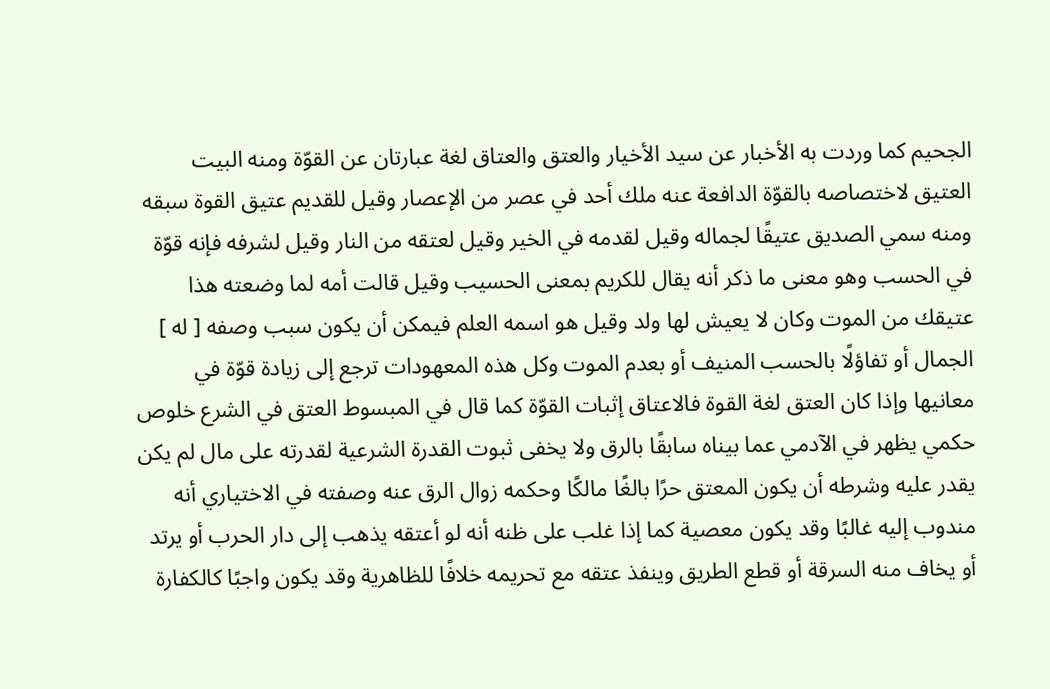الجحيم كما وردت به الأخبار عن سيد الأخيار والعتق والعتاق لغة عبارتان عن القوّة ومنه البيت العتيق لاختصاصه بالقوّة الدافعة عنه ملك أحد في عصر من الإعصار وقيل للقديم عتيق القوة سبقه ومنه سمي الصديق عتيقًا لجماله وقيل لقدمه في الخير وقيل لعتقه من النار وقيل لشرفه فإنه قوّة في الحسب وهو معنى ما ذكر أنه يقال للكريم بمعنى الحسيب وقيل قالت أمه لما وضعته هذا عتيقك من الموت وكان لا يعيش لها ولد وقيل هو اسمه العلم فيمكن أن يكون سبب وصفه [ له ] الجمال أو تفاؤلًا بالحسب المنيف أو بعدم الموت وكل هذه المعهودات ترجع إلى زيادة قوّة في معانيها وإذا كان العتق لغة القوة فالاعتاق إثبات القوّة كما قال في المبسوط العتق في الشرع خلوص حكمي يظهر في الآدمي عما بيناه سابقًا بالرق ولا يخفى ثبوت القدرة الشرعية لقدرته على مال لم يكن يقدر عليه وشرطه أن يكون المعتق حرًا بالغًا مالكًا وحكمه زوال الرق عنه وصفته في الاختياري أنه مندوب إليه غالبًا وقد يكون معصية كما إذا غلب على ظنه أنه لو أعتقه يذهب إلى دار الحرب أو يرتد أو يخاف منه السرقة أو قطع الطريق وينفذ عتقه مع تحريمه خلافًا للظاهرية وقد يكون واجبًا كالكفارة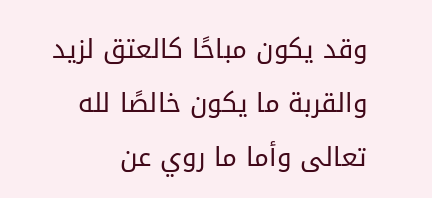وقد يكون مباحًا كالعتق لزيد والقربة ما يكون خالصًا لله تعالى وأما ما روي عن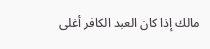مالك إذا كان العبد الكافر أغلى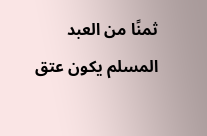ثمنًا من العبد المسلم يكون عتق